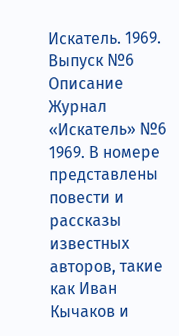Искатель. 1969. Выпуск №6
Описание
Журнал «Искатель» №6 1969. В номере представлены повести и рассказы известных авторов, такие как Иван Кычаков и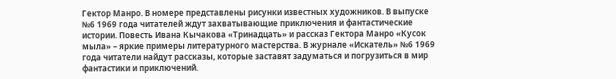Гектор Манро. В номере представлены рисунки известных художников. В выпуске №6 1969 года читателей ждут захватывающие приключения и фантастические истории. Повесть Ивана Кычакова «Тринадцать» и рассказ Гектора Манро «Кусок мыла» – яркие примеры литературного мастерства. В журнале «Искатель» №6 1969 года читатели найдут рассказы, которые заставят задуматься и погрузиться в мир фантастики и приключений.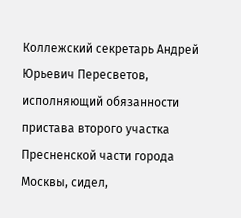Коллежский секретарь Андрей Юрьевич Пересветов, исполняющий обязанности пристава второго участка Пресненской части города Москвы, сидел,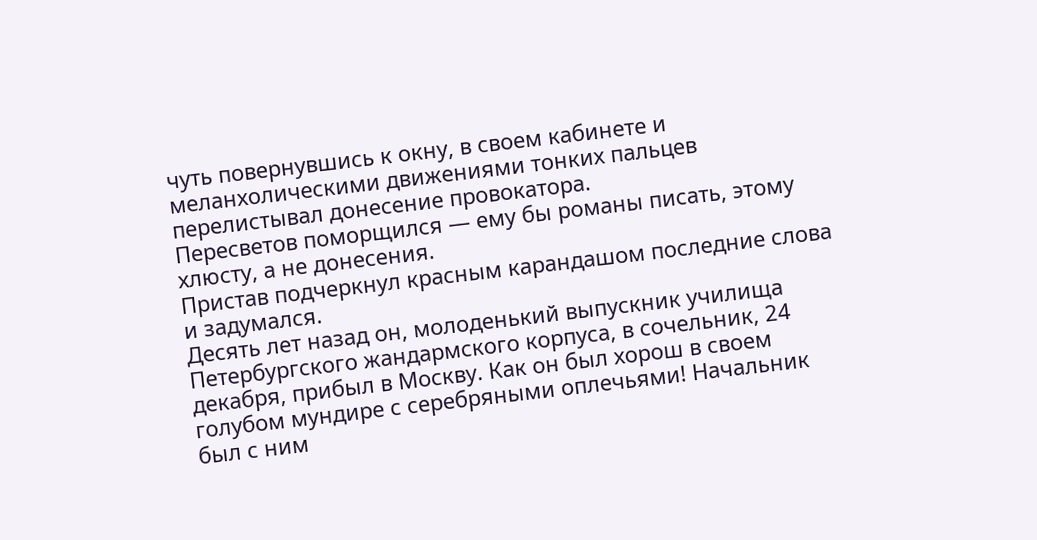чуть повернувшись к окну, в своем кабинете и меланхолическими движениями тонких пальцев перелистывал донесение провокатора.
Пересветов поморщился — ему бы романы писать, этому хлюсту, а не донесения.
Пристав подчеркнул красным карандашом последние слова и задумался.
Десять лет назад он, молоденький выпускник училища Петербургского жандармского корпуса, в сочельник, 24 декабря, прибыл в Москву. Как он был хорош в своем голубом мундире с серебряными оплечьями! Начальник был с ним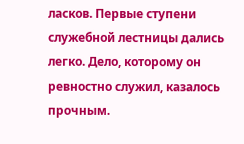ласков. Первые ступени служебной лестницы дались легко. Дело, которому он ревностно служил, казалось прочным.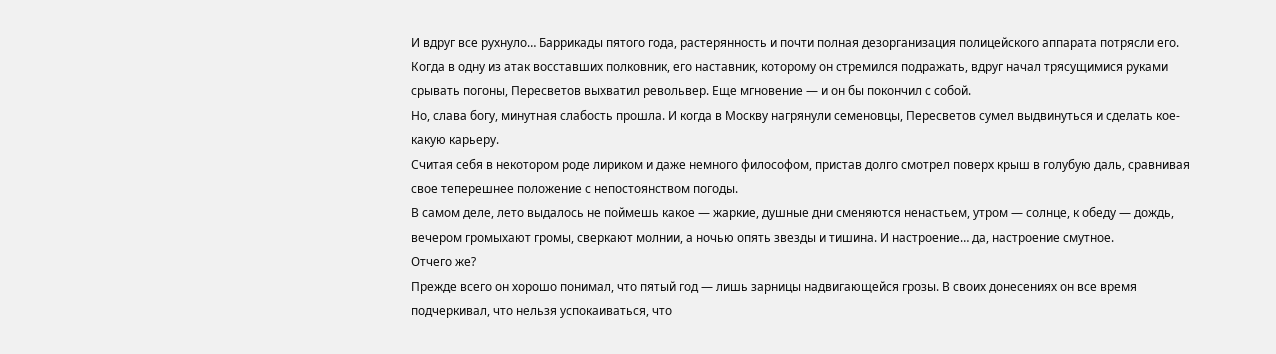И вдруг все рухнуло… Баррикады пятого года, растерянность и почти полная дезорганизация полицейского аппарата потрясли его. Когда в одну из атак восставших полковник, его наставник, которому он стремился подражать, вдруг начал трясущимися руками срывать погоны, Пересветов выхватил револьвер. Еще мгновение — и он бы покончил с собой.
Но, слава богу, минутная слабость прошла. И когда в Москву нагрянули семеновцы, Пересветов сумел выдвинуться и сделать кое-какую карьеру.
Считая себя в некотором роде лириком и даже немного философом, пристав долго смотрел поверх крыш в голубую даль, сравнивая свое теперешнее положение с непостоянством погоды.
В самом деле, лето выдалось не поймешь какое — жаркие, душные дни сменяются ненастьем, утром — солнце, к обеду — дождь, вечером громыхают громы, сверкают молнии, а ночью опять звезды и тишина. И настроение… да, настроение смутное.
Отчего же?
Прежде всего он хорошо понимал, что пятый год — лишь зарницы надвигающейся грозы. В своих донесениях он все время подчеркивал, что нельзя успокаиваться, что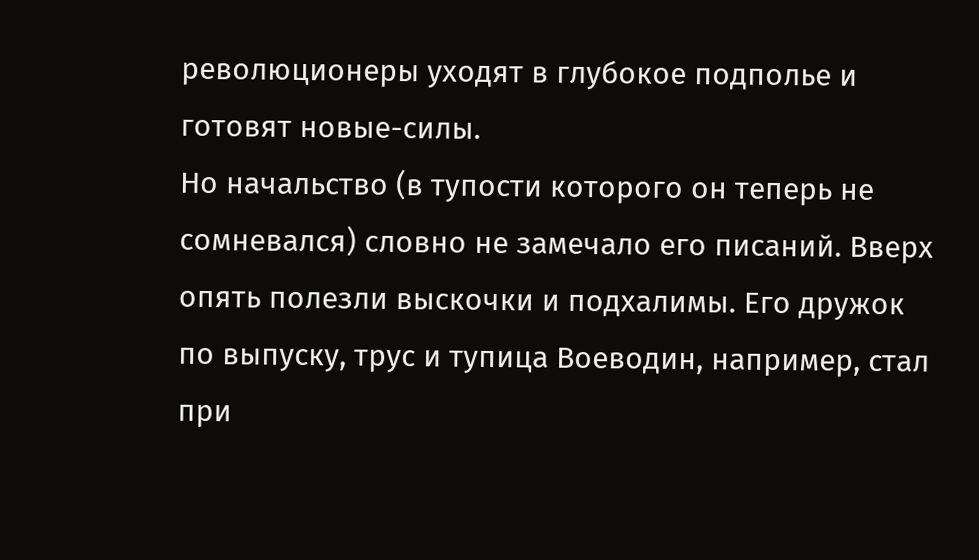революционеры уходят в глубокое подполье и готовят новые-силы.
Но начальство (в тупости которого он теперь не сомневался) словно не замечало его писаний. Вверх опять полезли выскочки и подхалимы. Его дружок по выпуску, трус и тупица Воеводин, например, стал при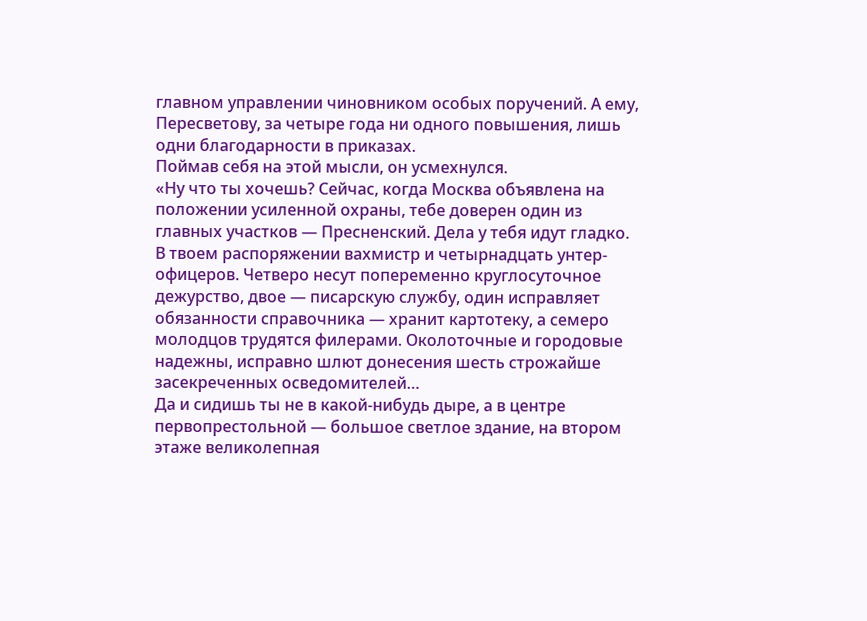главном управлении чиновником особых поручений. А ему, Пересветову, за четыре года ни одного повышения, лишь одни благодарности в приказах.
Поймав себя на этой мысли, он усмехнулся.
«Ну что ты хочешь? Сейчас, когда Москва объявлена на положении усиленной охраны, тебе доверен один из главных участков — Пресненский. Дела у тебя идут гладко. В твоем распоряжении вахмистр и четырнадцать унтер-офицеров. Четверо несут попеременно круглосуточное дежурство, двое — писарскую службу, один исправляет обязанности справочника — хранит картотеку, а семеро молодцов трудятся филерами. Околоточные и городовые надежны, исправно шлют донесения шесть строжайше засекреченных осведомителей…
Да и сидишь ты не в какой-нибудь дыре, а в центре первопрестольной — большое светлое здание, на втором этаже великолепная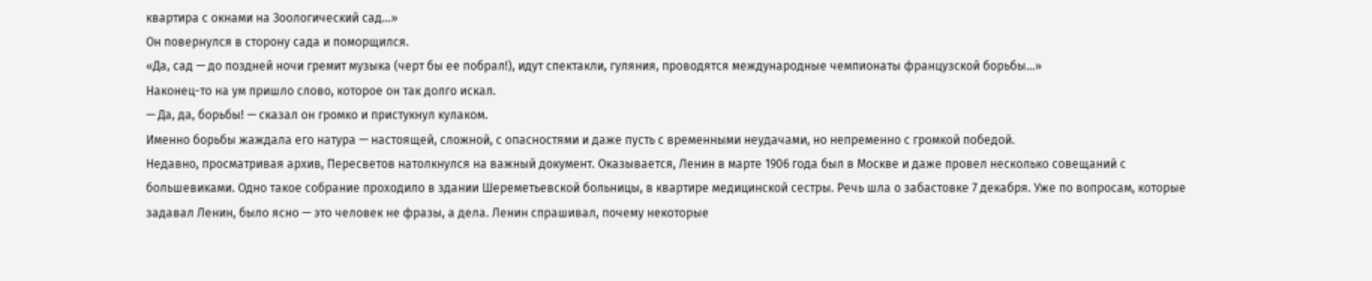квартира с окнами на Зоологический сад…»
Он повернулся в сторону сада и поморщился.
«Да, сад — до поздней ночи гремит музыка (черт бы ее побрал!), идут спектакли, гуляния, проводятся международные чемпионаты французской борьбы…»
Наконец-то на ум пришло слово, которое он так долго искал.
— Да, да, борьбы! — сказал он громко и пристукнул кулаком.
Именно борьбы жаждала его натура — настоящей, сложной, с опасностями и даже пусть с временными неудачами, но непременно с громкой победой.
Недавно, просматривая архив, Пересветов натолкнулся на важный документ. Оказывается, Ленин в марте 1906 года был в Москве и даже провел несколько совещаний с большевиками. Одно такое собрание проходило в здании Шереметьевской больницы, в квартире медицинской сестры. Речь шла о забастовке 7 декабря. Уже по вопросам, которые задавал Ленин, было ясно — это человек не фразы, а дела. Ленин спрашивал, почему некоторые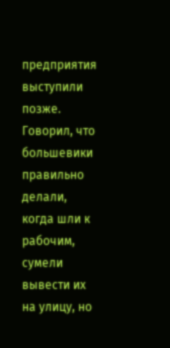предприятия выступили позже. Говорил, что большевики правильно делали, когда шли к рабочим, сумели вывести их на улицу, но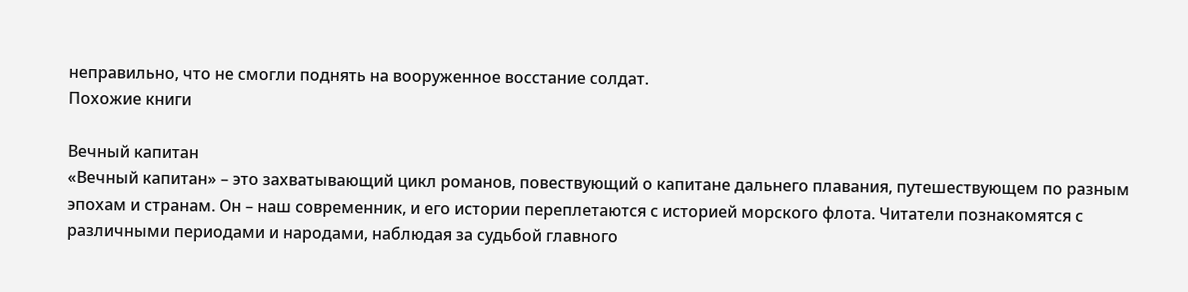неправильно, что не смогли поднять на вооруженное восстание солдат.
Похожие книги

Вечный капитан
«Вечный капитан» – это захватывающий цикл романов, повествующий о капитане дальнего плавания, путешествующем по разным эпохам и странам. Он – наш современник, и его истории переплетаются с историей морского флота. Читатели познакомятся с различными периодами и народами, наблюдая за судьбой главного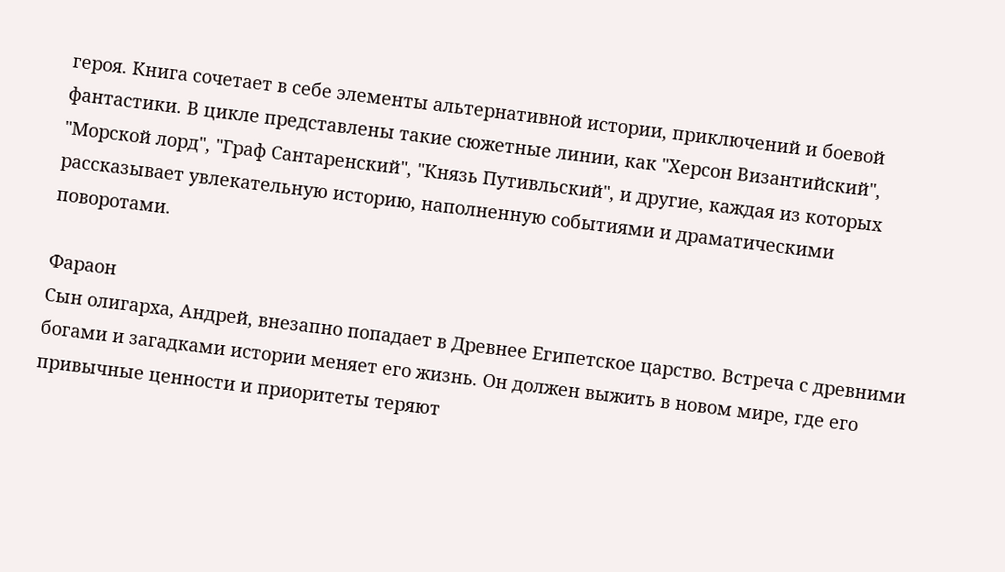героя. Книга сочетает в себе элементы альтернативной истории, приключений и боевой фантастики. В цикле представлены такие сюжетные линии, как "Херсон Византийский", "Морской лорд", "Граф Сантаренский", "Князь Путивльский", и другие, каждая из которых рассказывает увлекательную историю, наполненную событиями и драматическими поворотами.

Фараон
Сын олигарха, Андрей, внезапно попадает в Древнее Египетское царство. Встреча с древними богами и загадками истории меняет его жизнь. Он должен выжить в новом мире, где его привычные ценности и приоритеты теряют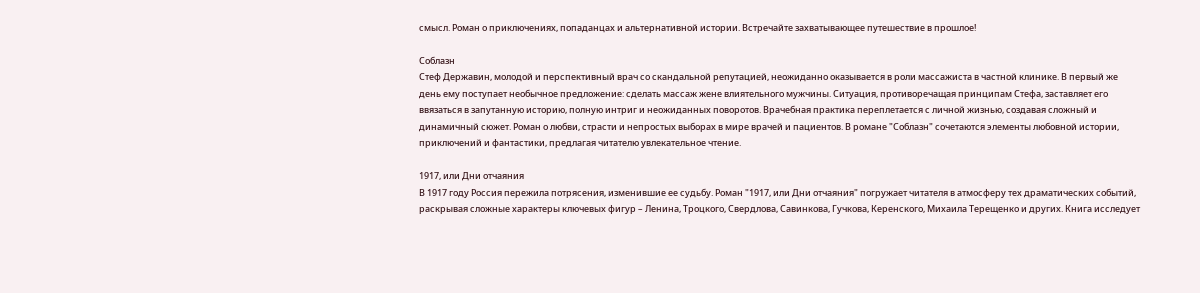смысл. Роман о приключениях, попаданцах и альтернативной истории. Встречайте захватывающее путешествие в прошлое!

Соблазн
Стеф Державин, молодой и перспективный врач со скандальной репутацией, неожиданно оказывается в роли массажиста в частной клинике. В первый же день ему поступает необычное предложение: сделать массаж жене влиятельного мужчины. Ситуация, противоречащая принципам Стефа, заставляет его ввязаться в запутанную историю, полную интриг и неожиданных поворотов. Врачебная практика переплетается с личной жизнью, создавая сложный и динамичный сюжет. Роман о любви, страсти и непростых выборах в мире врачей и пациентов. В романе "Соблазн" сочетаются элементы любовной истории, приключений и фантастики, предлагая читателю увлекательное чтение.

1917, или Дни отчаяния
В 1917 году Россия пережила потрясения, изменившие ее судьбу. Роман "1917, или Дни отчаяния" погружает читателя в атмосферу тех драматических событий, раскрывая сложные характеры ключевых фигур – Ленина, Троцкого, Свердлова, Савинкова, Гучкова, Керенского, Михаила Терещенко и других. Книга исследует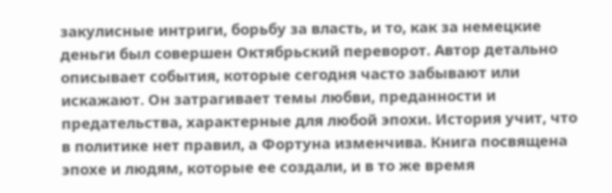закулисные интриги, борьбу за власть, и то, как за немецкие деньги был совершен Октябрьский переворот. Автор детально описывает события, которые сегодня часто забывают или искажают. Он затрагивает темы любви, преданности и предательства, характерные для любой эпохи. История учит, что в политике нет правил, а Фортуна изменчива. Книга посвящена эпохе и людям, которые ее создали, и в то же время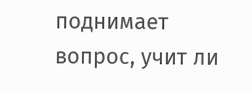поднимает вопрос, учит ли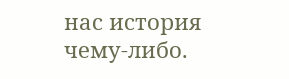нас история чему-либо.